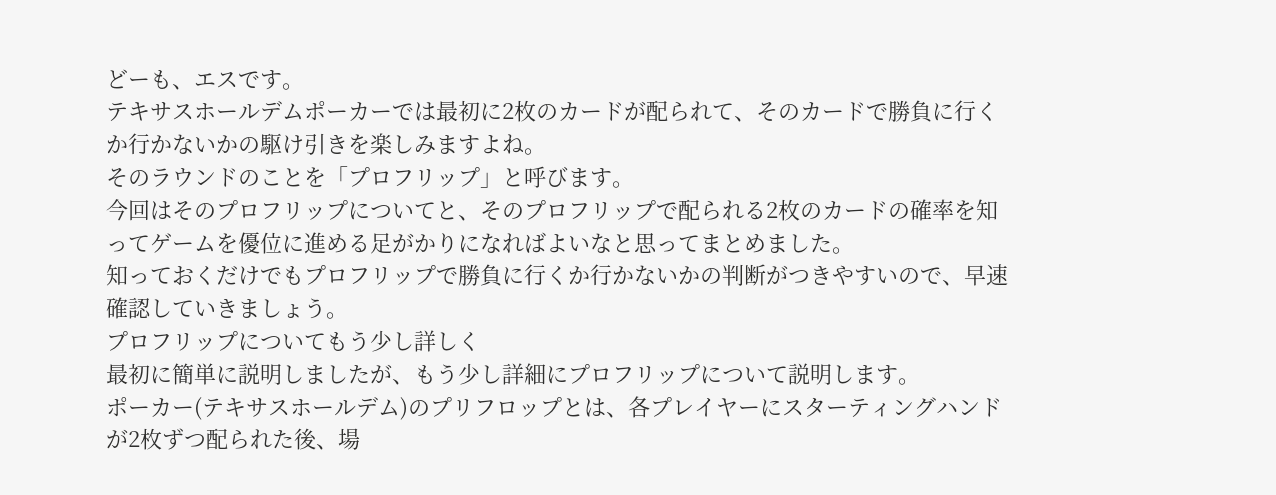どーも、エスです。
テキサスホールデムポーカーでは最初に2枚のカードが配られて、そのカードで勝負に行くか行かないかの駆け引きを楽しみますよね。
そのラウンドのことを「プロフリップ」と呼びます。
今回はそのプロフリップについてと、そのプロフリップで配られる2枚のカードの確率を知ってゲームを優位に進める足がかりになればよいなと思ってまとめました。
知っておくだけでもプロフリップで勝負に行くか行かないかの判断がつきやすいので、早速確認していきましょう。
プロフリップについてもう少し詳しく
最初に簡単に説明しましたが、もう少し詳細にプロフリップについて説明します。
ポーカー(テキサスホールデム)のプリフロップとは、各プレイヤーにスターティングハンドが2枚ずつ配られた後、場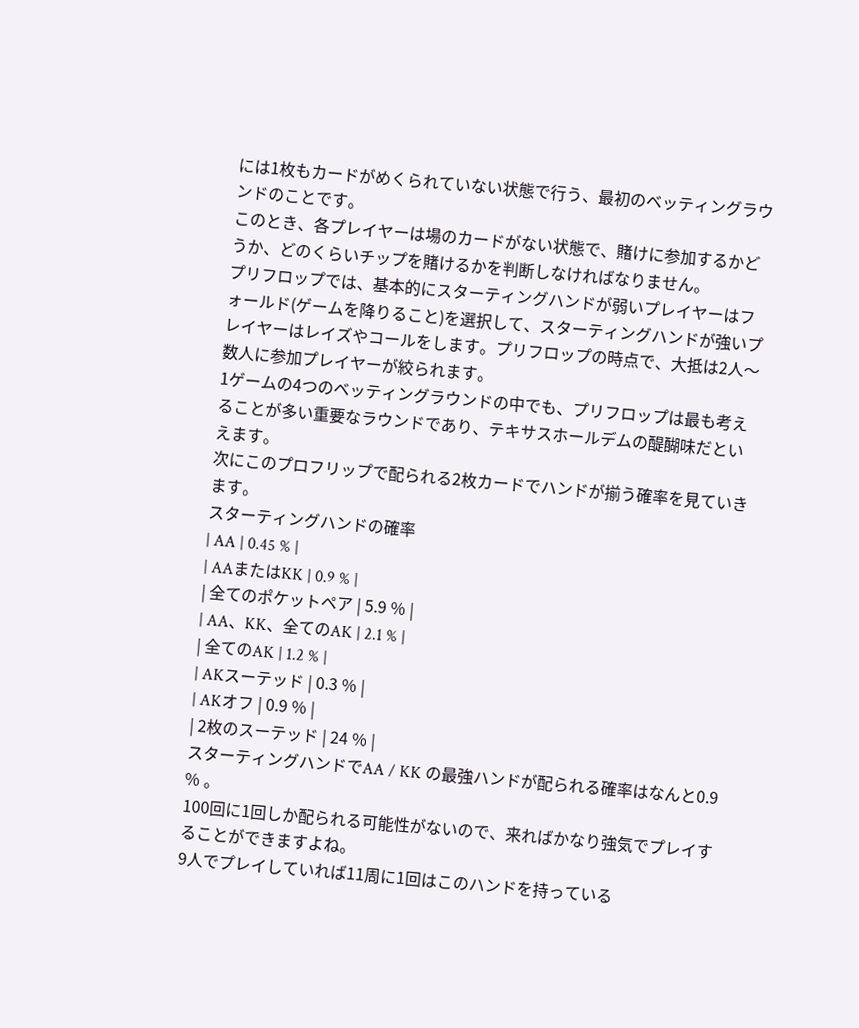には1枚もカードがめくられていない状態で行う、最初のベッティングラウンドのことです。
このとき、各プレイヤーは場のカードがない状態で、賭けに参加するかどうか、どのくらいチップを賭けるかを判断しなければなりません。
プリフロップでは、基本的にスターティングハンドが弱いプレイヤーはフォールド(ゲームを降りること)を選択して、スターティングハンドが強いプレイヤーはレイズやコールをします。プリフロップの時点で、大抵は2人〜数人に参加プレイヤーが絞られます。
1ゲームの4つのベッティングラウンドの中でも、プリフロップは最も考えることが多い重要なラウンドであり、テキサスホールデムの醍醐味だといえます。
次にこのプロフリップで配られる2枚カードでハンドが揃う確率を見ていきます。
スターティングハンドの確率
| AA | 0.45 % |
| AAまたはKK | 0.9 % |
| 全てのポケットペア | 5.9 % |
| AA、KK、全てのAK | 2.1 % |
| 全てのAK | 1.2 % |
| AKスーテッド | 0.3 % |
| AKオフ | 0.9 % |
| 2枚のスーテッド | 24 % |
スターティングハンドでAA / KK の最強ハンドが配られる確率はなんと0.9 % 。
100回に1回しか配られる可能性がないので、来ればかなり強気でプレイすることができますよね。
9人でプレイしていれば11周に1回はこのハンドを持っている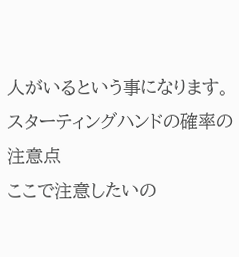人がいるという事になります。
スターティングハンドの確率の注意点
ここで注意したいの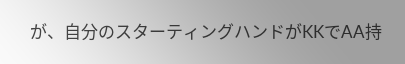が、自分のスターティングハンドがKKでAA持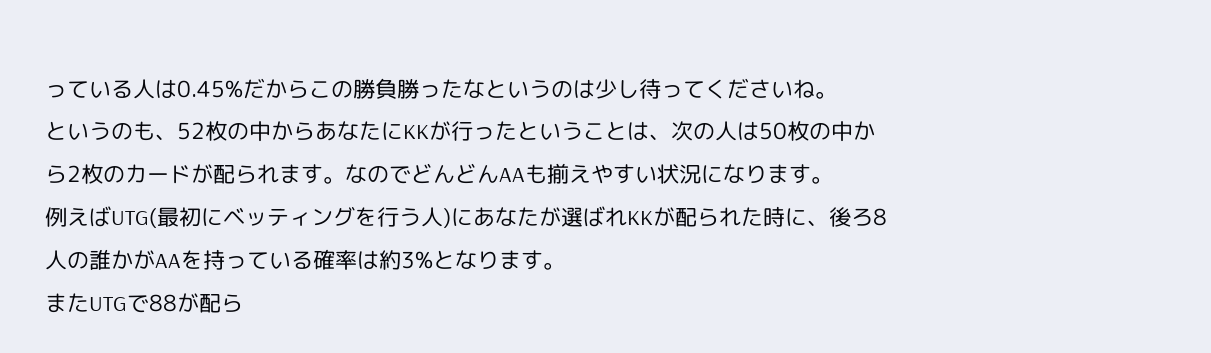っている人は0.45%だからこの勝負勝ったなというのは少し待ってくださいね。
というのも、52枚の中からあなたにKKが行ったということは、次の人は50枚の中から2枚のカードが配られます。なのでどんどんAAも揃えやすい状況になります。
例えばUTG(最初にベッティングを行う人)にあなたが選ばれKKが配られた時に、後ろ8人の誰かがAAを持っている確率は約3%となります。
またUTGで88が配ら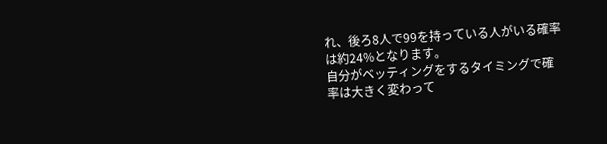れ、後ろ8人で99を持っている人がいる確率は約24%となります。
自分がベッティングをするタイミングで確率は大きく変わって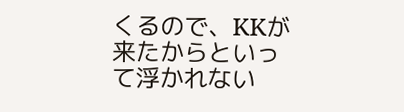くるので、KKが来たからといって浮かれない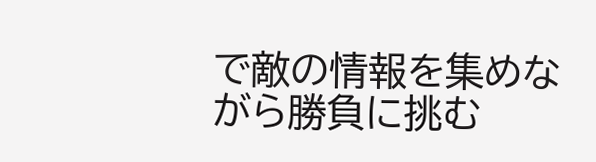で敵の情報を集めながら勝負に挑む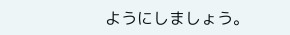ようにしましょう。